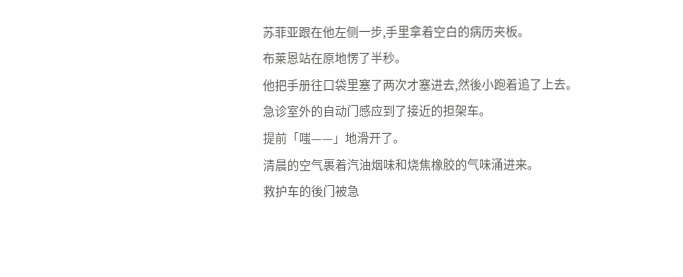苏菲亚跟在他左侧一步,手里拿着空白的病历夹板。
布莱恩站在原地愣了半秒。
他把手册往口袋里塞了两次才塞进去,然後小跑着追了上去。
急诊室外的自动门感应到了接近的担架车。
提前「嗤——」地滑开了。
清晨的空气裹着汽油烟味和烧焦橡胶的气味涌进来。
救护车的後门被急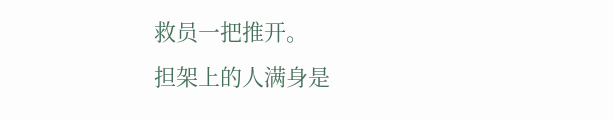救员一把推开。
担架上的人满身是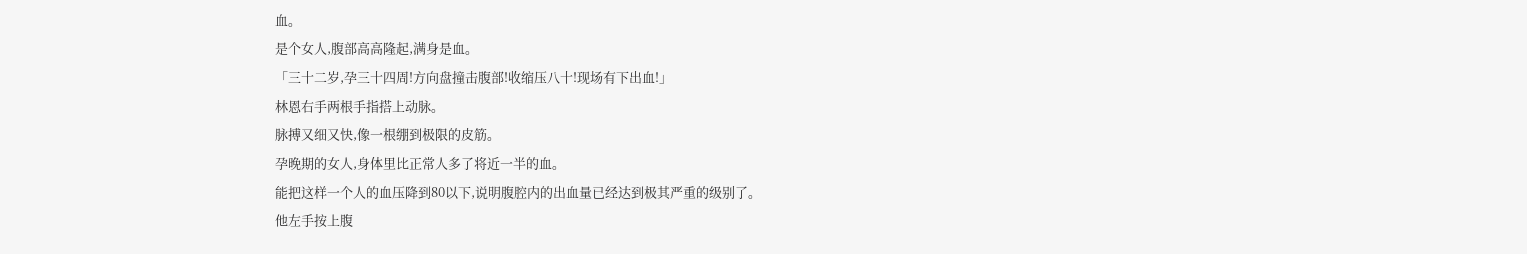血。
是个女人,腹部高高隆起,满身是血。
「三十二岁,孕三十四周!方向盘撞击腹部!收缩压八十!现场有下出血!」
林恩右手两根手指搭上动脉。
脉搏又细又快,像一根绷到极限的皮筋。
孕晚期的女人,身体里比正常人多了将近一半的血。
能把这样一个人的血压降到80以下,说明腹腔内的出血量已经达到极其严重的级别了。
他左手按上腹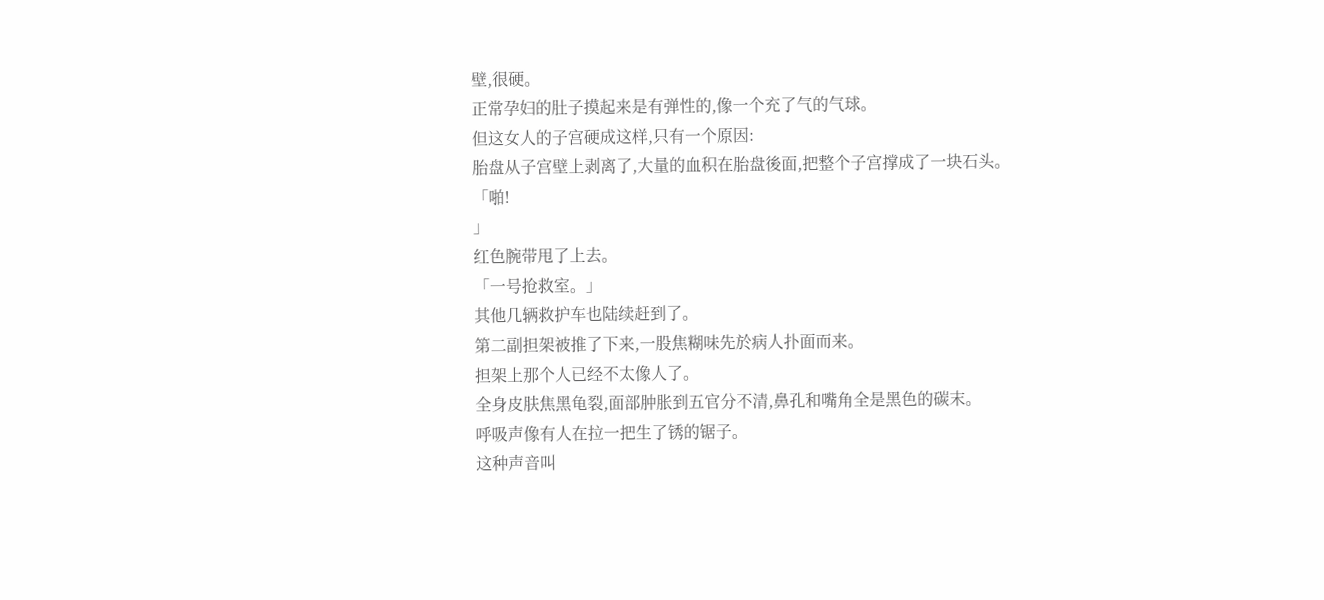壁,很硬。
正常孕妇的肚子摸起来是有弹性的,像一个充了气的气球。
但这女人的子宫硬成这样,只有一个原因:
胎盘从子宫壁上剥离了,大量的血积在胎盘後面,把整个子宫撑成了一块石头。
「啪!
」
红色腕带甩了上去。
「一号抢救室。」
其他几辆救护车也陆续赶到了。
第二副担架被推了下来,一股焦糊味先於病人扑面而来。
担架上那个人已经不太像人了。
全身皮肤焦黑龟裂,面部肿胀到五官分不清,鼻孔和嘴角全是黑色的碳末。
呼吸声像有人在拉一把生了锈的锯子。
这种声音叫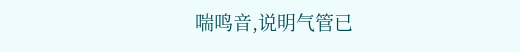喘鸣音,说明气管已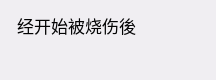经开始被烧伤後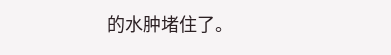的水肿堵住了。